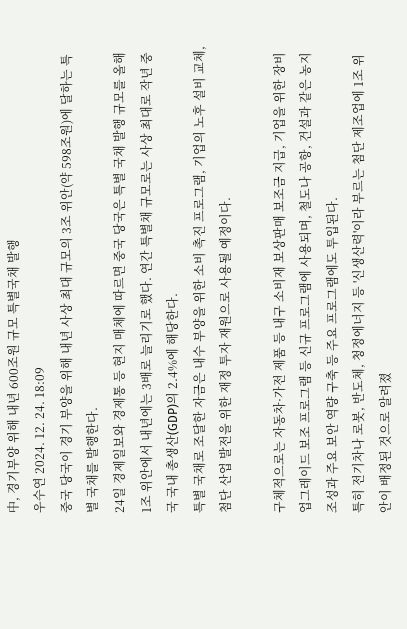中, 경기부양 위해 내년 600조원 규모 특별국채 발행
우수연 2024. 12. 24. 18:09
중국 당국이 경기 부양을 위해 내년 사상 최대 규모의 3조 위안(약 598조원)에 달하는 특별 국채를 발행한다.
24일 경제일보와 경제통 등 현지 매체에 따르면 중국 당국은 특별 국채 발행 규모를 올해 1조 위안에서 내년에는 3배로 늘리기로 했다. 연간 특별채 규모로는 사상 최대로 작년 중국 국내 총생산(GDP)의 2.4%에 해당한다.
특별 국채로 조달한 자금은 내수 부양을 위한 소비 촉진 프로그램, 기업의 노후 설비 교체, 첨단 산업 발전을 위한 재정 투자 재원으로 사용될 예정이다.

구체적으로는 자동차·가전 제품 등 내구 소비재 보상판매 보조금 지급, 기업을 위한 장비 업그레이드 보조 프로그램 등 신규 프로그램에 사용되며, 철도나 공항, 건설과 같은 농지조성과 주요 보안 역량 구축 등 주요 프로그램에도 투입된다.
특히 전기차나 로봇, 반도체, 청정에너지 등 '신생산력'이라 부르는 첨단 제조업에 1조 위안이 배정된 것으로 알려졌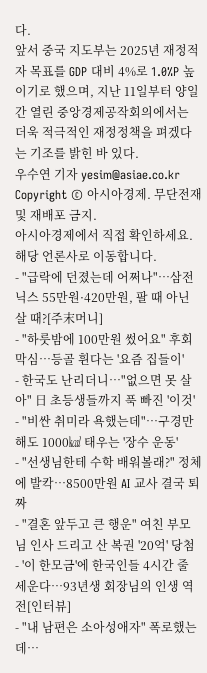다.
앞서 중국 지도부는 2025년 재정적자 목표를 GDP 대비 4%로 1.0%P 높이기로 했으며, 지난 11일부터 양일간 열린 중앙경제공작회의에서는 더욱 적극적인 재정정책을 펴겠다는 기조를 밝힌 바 있다.
우수연 기자 yesim@asiae.co.kr
Copyright © 아시아경제. 무단전재 및 재배포 금지.
아시아경제에서 직접 확인하세요. 해당 언론사로 이동합니다.
- "급락에 던졌는데 어쩌나"…삼전닉스 55만원·420만원, 팔 때 아닌 살 때?[주末머니]
- "하룻밤에 100만원 썼어요" 후회 막심…등골 휜다는 '요즘 집들이'
- 한국도 난리더니…"없으면 못 살아" 日 초등생들까지 푹 빠진 '이것'
- "비싼 취미라 욕했는데"…구경만 해도 1000㎉ 태우는 '장수 운동'
- "선생님한테 수학 배워볼래?" 정체에 발칵…8500만원 AI 교사 결국 퇴짜
- "결혼 앞두고 큰 행운" 여친 부모님 인사 드리고 산 복권 '20억' 당첨
- '이 한모금'에 한국인들 4시간 줄 세운다…93년생 회장님의 인생 역전[인터뷰]
- "내 남편은 소아성애자" 폭로했는데…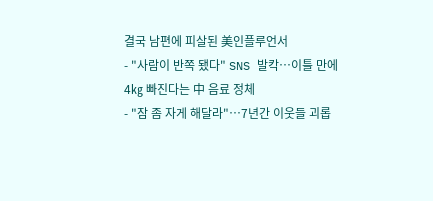결국 남편에 피살된 美인플루언서
- "사람이 반쪽 됐다" SNS 발칵…이틀 만에 4㎏ 빠진다는 中 음료 정체
- "잠 좀 자게 해달라"…7년간 이웃들 괴롭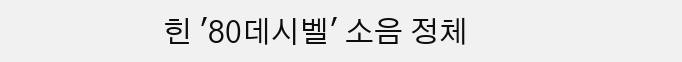힌 '80데시벨' 소음 정체